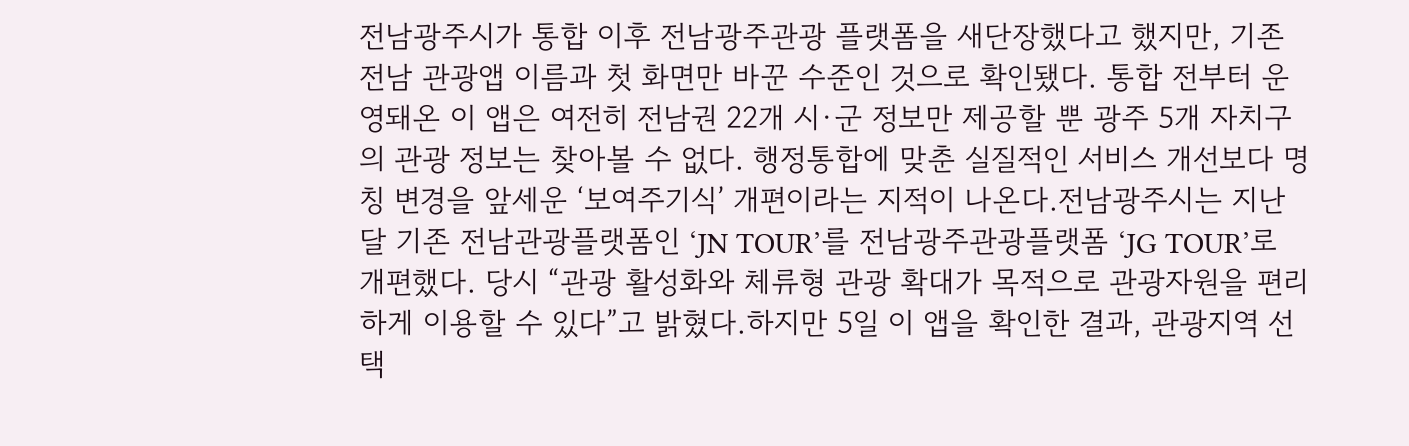전남광주시가 통합 이후 전남광주관광 플랫폼을 새단장했다고 했지만, 기존 전남 관광앱 이름과 첫 화면만 바꾼 수준인 것으로 확인됐다. 통합 전부터 운영돼온 이 앱은 여전히 전남권 22개 시·군 정보만 제공할 뿐 광주 5개 자치구의 관광 정보는 찾아볼 수 없다. 행정통합에 맞춘 실질적인 서비스 개선보다 명칭 변경을 앞세운 ‘보여주기식’ 개편이라는 지적이 나온다.전남광주시는 지난달 기존 전남관광플랫폼인 ‘JN TOUR’를 전남광주관광플랫폼 ‘JG TOUR’로 개편했다. 당시 “관광 활성화와 체류형 관광 확대가 목적으로 관광자원을 편리하게 이용할 수 있다”고 밝혔다.하지만 5일 이 앱을 확인한 결과, 관광지역 선택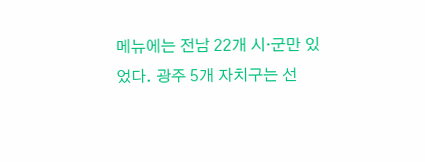메뉴에는 전남 22개 시·군만 있었다. 광주 5개 자치구는 선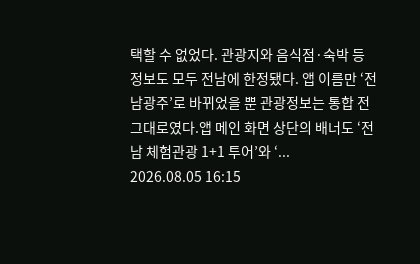택할 수 없었다. 관광지와 음식점·숙박 등 정보도 모두 전남에 한정됐다. 앱 이름만 ‘전남광주’로 바뀌었을 뿐 관광정보는 통합 전 그대로였다.앱 메인 화면 상단의 배너도 ‘전남 체험관광 1+1 투어’와 ‘...
2026.08.05 16:15